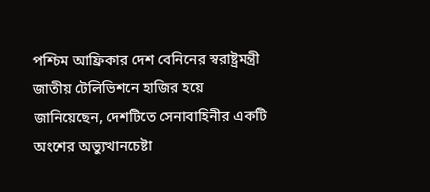পশ্চিম আফ্রিকার দেশ বেনিনের স্বরাষ্ট্রমন্ত্রী জাতীয় টেলিভিশনে হাজির হয়ে জানিয়েছেন, দেশটিতে সেনাবাহিনীর একটি অংশের অভ্যুত্থানচেষ্টা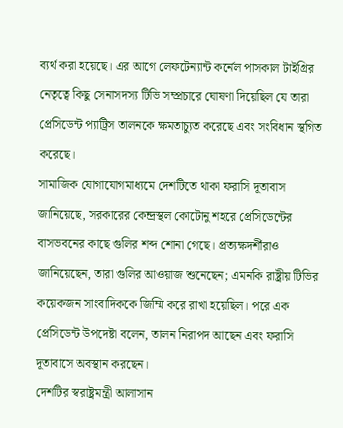ব্যর্থ করা হয়েছে। এর আগে লেফটেন্যান্ট কর্নেল পাসকাল টাইগ্রির নেতৃত্বে কিছু সেনাসদস্য টিভি সম্প্রচারে ঘোষণা দিয়েছিল যে তারা প্রেসিডেন্ট প্যাট্রিস তালনকে ক্ষমতাচ্যুত করেছে এবং সংবিধান স্থগিত করেছে।
সামাজিক যোগাযোগমাধ্যমে দেশটিতে থাকা ফরাসি দূতাবাস জানিয়েছে, সরকারের কেন্দ্রস্থল কোটোনু শহরে প্রেসিডেন্টের বাসভবনের কাছে গুলির শব্দ শোনা গেছে। প্রত্যক্ষদর্শীরাও জানিয়েছেন, তারা গুলির আওয়াজ শুনেছেন; এমনকি রাষ্ট্রীয় টিভির কয়েকজন সাংবাদিককে জিম্মি করে রাখা হয়েছিল। পরে এক প্রেসিডেন্ট উপদেষ্টা বলেন, তালন নিরাপদ আছেন এবং ফরাসি দূতাবাসে অবস্থান করছেন।
দেশটির স্বরাষ্ট্রমন্ত্রী আলাসান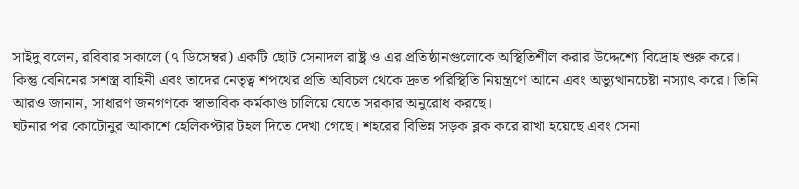সাইদু বলেন, রবিবার সকালে (৭ ডিসেম্বর) একটি ছোট সেনাদল রাষ্ট্র ও এর প্রতিষ্ঠানগুলোকে অস্থিতিশীল করার উদ্দেশ্যে বিদ্রোহ শুরু করে। কিন্তু বেনিনের সশস্ত্র বাহিনী এবং তাদের নেতৃত্ব শপথের প্রতি অবিচল থেকে দ্রুত পরিস্থিতি নিয়ন্ত্রণে আনে এবং অভ্যুত্থানচেষ্টা নস্যাৎ করে। তিনি আরও জানান, সাধারণ জনগণকে স্বাভাবিক কর্মকাণ্ড চালিয়ে যেতে সরকার অনুরোধ করছে।
ঘটনার পর কোটোনুর আকাশে হেলিকপ্টার টহল দিতে দেখা গেছে। শহরের বিভিন্ন সড়ক ব্লক করে রাখা হয়েছে এবং সেনা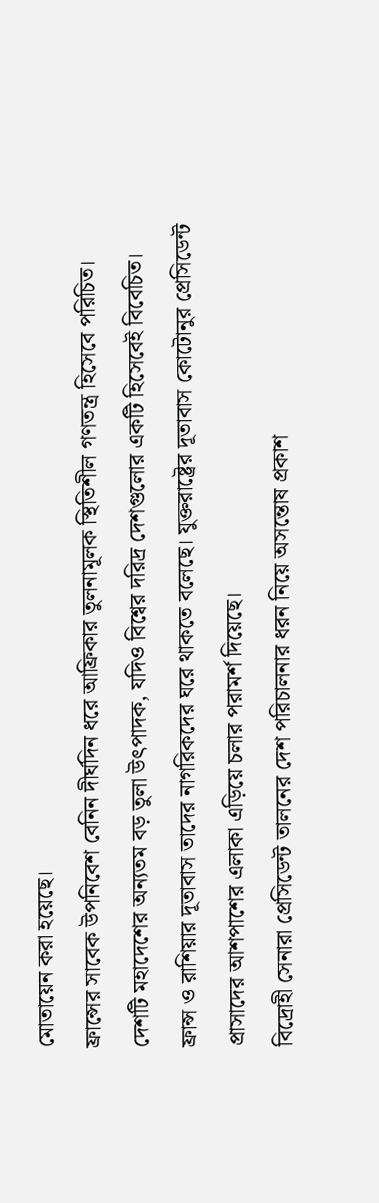মোতায়েন করা হয়েছে।
ফ্রান্সের সাবেক উপনিবেশ বেনিন দীর্ঘদিন ধরে আফ্রিকার তুলনামূলক স্থিতিশীল গণতন্ত্র হিসেবে পরিচিত। দেশটি মহাদেশের অন্যতম বড় তুলা উৎপাদক, যদিও বিশ্বের দরিদ্র দেশগুলোর একটি হিসেবেই বিবেচিত।
ফ্রান্স ও রাশিয়ার দূতাবাস তাদের নাগরিকদের ঘরে থাকতে বলেছে। যুক্তরাষ্ট্রের দূতাবাস কোটোনুর প্রেসিডেন্ট প্রাসাদের আশপাশের এলাকা এড়িয়ে চলার পরামর্শ দিয়েছে।
বিদ্রোহী সেনারা প্রেসিডেন্ট তালনের দেশ পরিচালনার ধরন নিয়ে অসন্তোষ প্রকাশ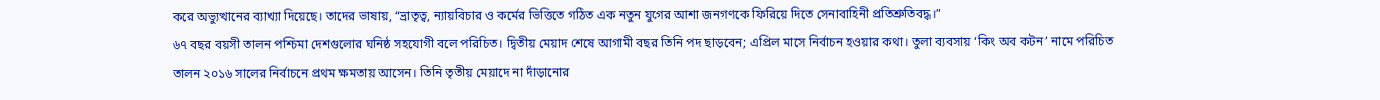করে অভ্যুত্থানের ব্যাখ্যা দিয়েছে। তাদের ভাষায়, “ভ্রাতৃত্ব, ন্যায়বিচার ও কর্মের ভিত্তিতে গঠিত এক নতুন যুগের আশা জনগণকে ফিরিয়ে দিতে সেনাবাহিনী প্রতিশ্রুতিবদ্ধ।”
৬৭ বছর বয়সী তালন পশ্চিমা দেশগুলোর ঘনিষ্ঠ সহযোগী বলে পরিচিত। দ্বিতীয় মেয়াদ শেষে আগামী বছর তিনি পদ ছাড়বেন; এপ্রিল মাসে নির্বাচন হওয়ার কথা। তুলা ব্যবসায় ‘কিং অব কটন’ নামে পরিচিত তালন ২০১৬ সালের নির্বাচনে প্রথম ক্ষমতায় আসেন। তিনি তৃতীয় মেয়াদে না দাঁড়ানোর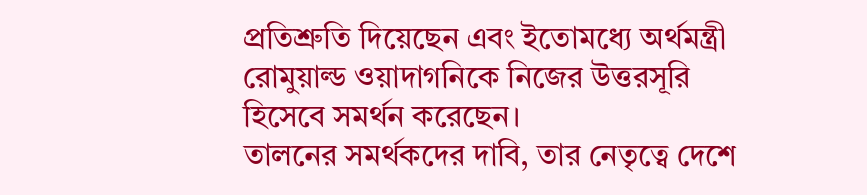প্রতিশ্রুতি দিয়েছেন এবং ইতোমধ্যে অর্থমন্ত্রী রোমুয়াল্ড ওয়াদাগনিকে নিজের উত্তরসূরি হিসেবে সমর্থন করেছেন।
তালনের সমর্থকদের দাবি, তার নেতৃত্বে দেশে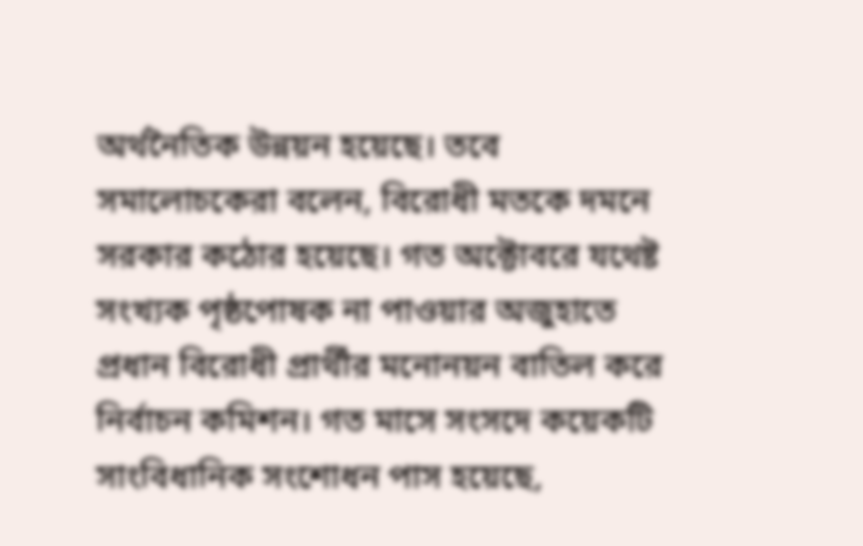অর্থনৈতিক উন্নয়ন হয়েছে। তবে সমালোচকেরা বলেন, বিরোধী মতকে দমনে সরকার কঠোর হয়েছে। গত অক্টোবরে যথেষ্ট সংখ্যক পৃষ্ঠপোষক না পাওয়ার অজুহাতে প্রধান বিরোধী প্রার্থীর মনোনয়ন বাতিল করে নির্বাচন কমিশন। গত মাসে সংসদে কয়েকটি সাংবিধানিক সংশোধন পাস হয়েছে,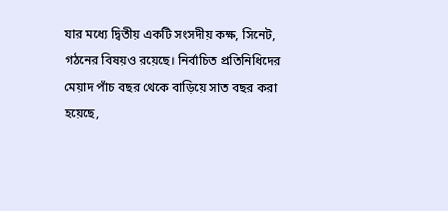যার মধ্যে দ্বিতীয় একটি সংসদীয় কক্ষ, সিনেট, গঠনের বিষয়ও রয়েছে। নির্বাচিত প্রতিনিধিদের মেয়াদ পাঁচ বছর থেকে বাড়িয়ে সাত বছর করা হয়েছে,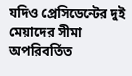যদিও প্রেসিডেন্টের দুই মেয়াদের সীমা অপরিবর্তিত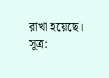রাখা হয়েছে। সূত্র: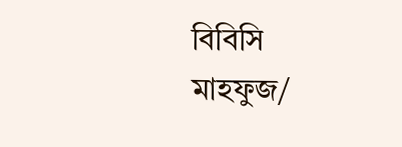বিবিসি
মাহফুজ/